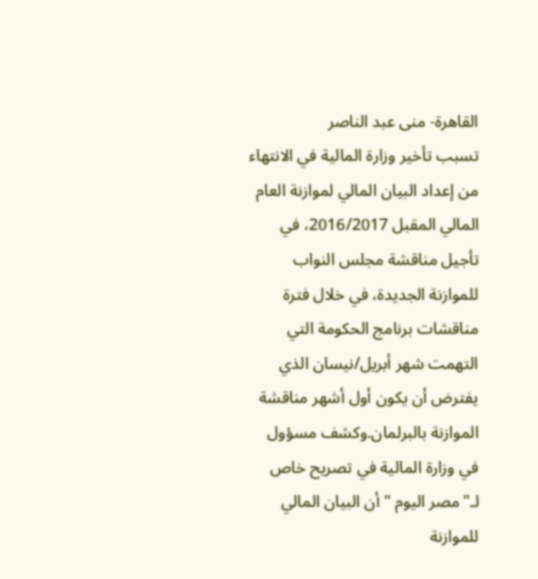القاهرة- منى عبد الناصر
تسبب تأخير وزارة المالية في الانتهاء من إعداد البيان المالي لموازنة العام المالي المقبل 2016/2017، في تأجيل مناقشة مجلس النواب للموازنة الجديدة، في خلال فترة مناقشات برنامج الحكومة التي التهمت شهر أبريل/نيسان الذي يفترض أن يكون أول أشهر مناقشة الموازنة بالبرلمان.وكشف مسؤول في وزارة المالية في تصريح خاص لـ"مصر اليوم " أن البيان المالي للموازنة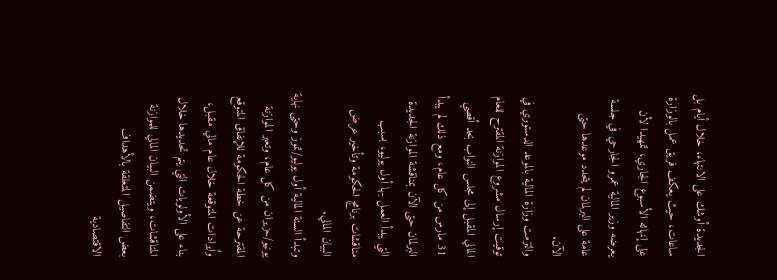الجديدة أوشك على الانتهاء، خلال أيام بل ساعات، حيث يعكف فريق عمل بالوزارة على إنهائه الأسبوع الجاري، تمهيدا لأن يعرضه وزير المالية عمرو الجارحي في جلسة عامة على البرلمان لم يتحدد موعدها حتى الآن.
والتزمت وزارة المالية بالموعد الدستوري في توقيت إرسال مشروع الموازنة المقترح للعام المالي المقبل إلى مجلس النواب بحد أقصي 31 مارس من كل عام، ومع ذلك لم يبدأ البرلمان حتى الآن بمناقشة الموازنة الجديدة التي يبدأ العمل بها أول يوليو، بسبب مناقشات برنامج الحكومة وتأخير عرض البيان المالي.
وتبدأ السنة المالية أول يوليو/تموز وحتى نهاية يونيو/حزيران من كل عام، وتعبر الموازنة المقترحة عن خطة الحكومة للإنفاق المتوقع واٌيرادات المتوقعة خلال عام مالي مقبل، بناء على الأولويات التي يتم تحديدها خلال المناقشات، ويتضمن البيان المالي للموازنة بعض التفاصيل المتعلقة بالأهداف الاقتصادية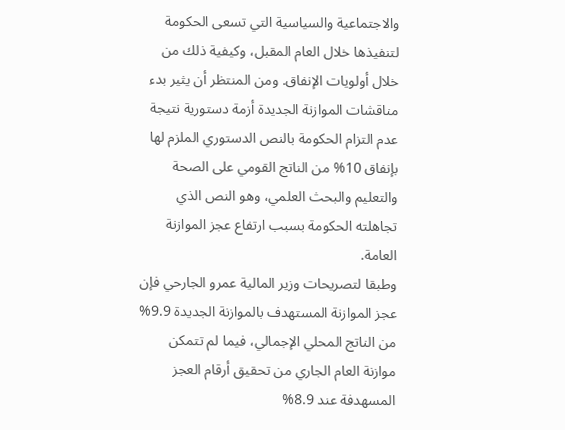والاجتماعية والسياسية التي تسعى الحكومة لتنفيذها خلال العام المقبل، وكيفية ذلك من خلال أولويات الإنفاق. ومن المنتظر أن يثير بدء مناقشات الموازنة الجديدة أزمة دستورية نتيجة عدم التزام الحكومة بالنص الدستوري الملزم لها بإنفاق 10% من الناتج القومي على الصحة والتعليم والبحث العلمي، وهو النص الذي تجاهلته الحكومة بسبب ارتفاع عجز الموازنة العامة.
وطبقا لتصريحات وزير المالية عمرو الجارحي فإن عجز الموازنة المستهدف بالموازنة الجديدة 9.9% من الناتج المحلي الإجمالي، فيما لم تتمكن موازنة العام الجاري من تحقيق أرقام العجز المسهدفة عند 8.9%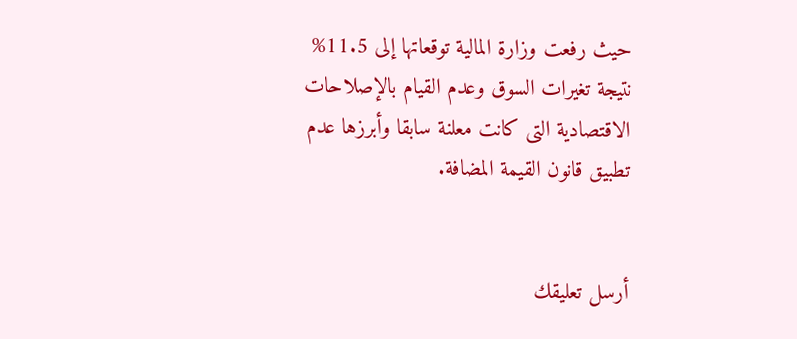حيث رفعت وزارة المالية توقعاتها إلى 11.5% نتيجة تغيرات السوق وعدم القيام بالإصلاحات الاقتصادية التى كانت معلنة سابقا وأبرزها عدم تطبيق قانون القيمة المضافة.


أرسل تعليقك